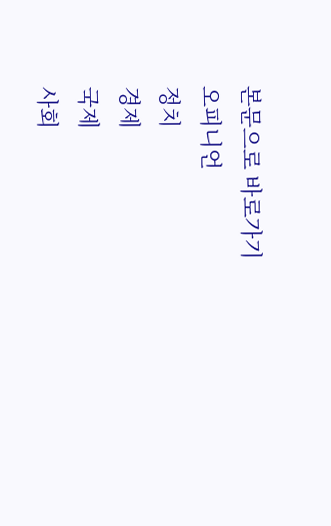본문으로 바로가기
오피니언
정치
경제
국제
사회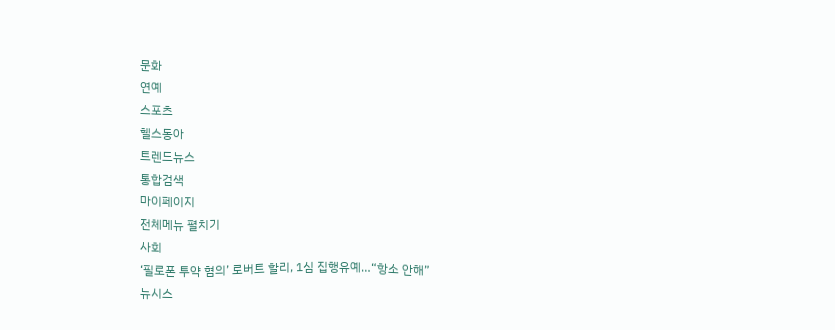문화
연예
스포츠
헬스동아
트렌드뉴스
통합검색
마이페이지
전체메뉴 펼치기
사회
‘필로폰 투약 혐의’ 로버트 할리, 1심 집행유예…“항소 안해”
뉴시스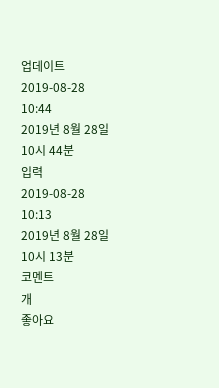업데이트
2019-08-28 10:44
2019년 8월 28일 10시 44분
입력
2019-08-28 10:13
2019년 8월 28일 10시 13분
코멘트
개
좋아요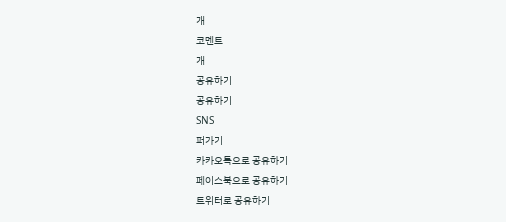개
코멘트
개
공유하기
공유하기
SNS
퍼가기
카카오톡으로 공유하기
페이스북으로 공유하기
트위터로 공유하기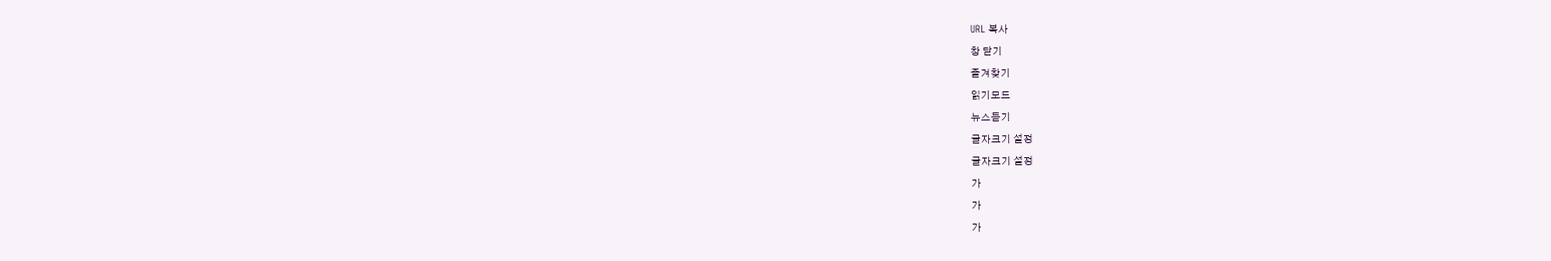URL 복사
창 닫기
즐겨찾기
읽기모드
뉴스듣기
글자크기 설정
글자크기 설정
가
가
가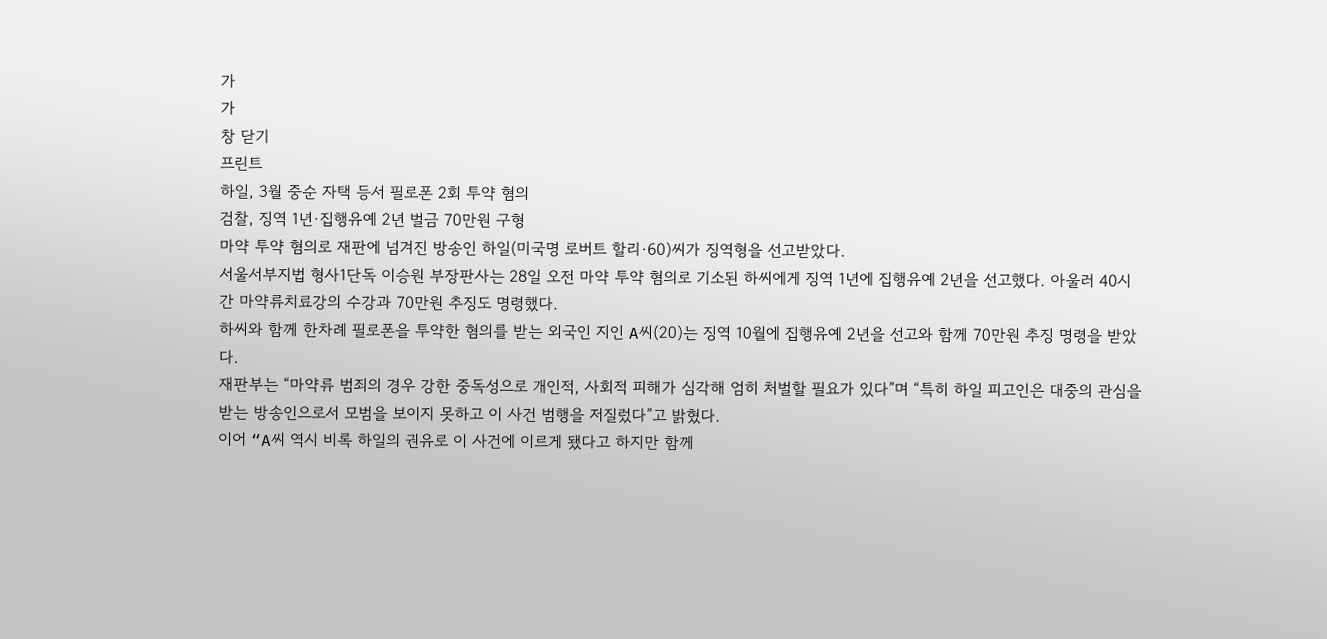가
가
창 닫기
프린트
하일, 3월 중순 자택 등서 필로폰 2회 투약 혐의
검찰, 징역 1년·집행유예 2년 벌금 70만원 구형
마약 투약 혐의로 재판에 넘겨진 방송인 하일(미국명 로버트 할리·60)씨가 징역형을 선고받았다.
서울서부지법 형사1단독 이승원 부장판사는 28일 오전 마약 투약 혐의로 기소된 하씨에게 징역 1년에 집행유예 2년을 선고했다. 아울러 40시간 마약류치료강의 수강과 70만원 추징도 명령했다.
하씨와 함께 한차례 필로폰을 투약한 혐의를 받는 외국인 지인 A씨(20)는 징역 10월에 집행유예 2년을 선고와 함께 70만원 추징 명령을 받았다.
재판부는 “마약류 범죄의 경우 강한 중독성으로 개인적, 사회적 피해가 심각해 엄히 처벌할 필요가 있다”며 “특히 하일 피고인은 대중의 관심을 받는 방송인으로서 모범을 보이지 못하고 이 사건 범행을 저질렀다”고 밝혔다.
이어 “A씨 역시 비록 하일의 권유로 이 사건에 이르게 됐다고 하지만 함께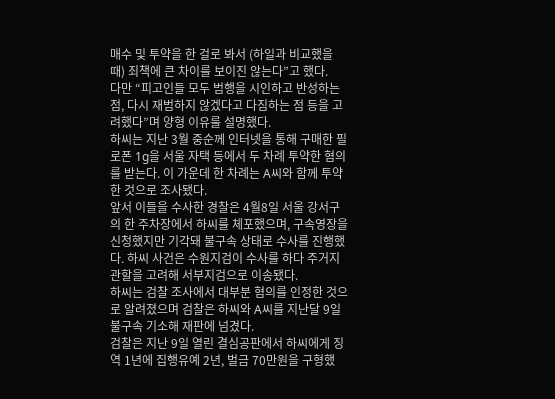매수 및 투약을 한 걸로 봐서 (하일과 비교했을 때) 죄책에 큰 차이를 보이진 않는다”고 했다.
다만 “피고인들 모두 범행을 시인하고 반성하는 점, 다시 재범하지 않겠다고 다짐하는 점 등을 고려했다”며 양형 이유를 설명했다.
하씨는 지난 3월 중순께 인터넷을 통해 구매한 필로폰 1g을 서울 자택 등에서 두 차례 투약한 혐의를 받는다. 이 가운데 한 차례는 A씨와 함께 투약한 것으로 조사됐다.
앞서 이들을 수사한 경찰은 4월8일 서울 강서구의 한 주차장에서 하씨를 체포했으며, 구속영장을 신청했지만 기각돼 불구속 상태로 수사를 진행했다. 하씨 사건은 수원지검이 수사를 하다 주거지 관할을 고려해 서부지검으로 이송됐다.
하씨는 검찰 조사에서 대부분 혐의를 인정한 것으로 알려졌으며 검찰은 하씨와 A씨를 지난달 9일 불구속 기소해 재판에 넘겼다.
검찰은 지난 9일 열린 결심공판에서 하씨에게 징역 1년에 집행유예 2년, 벌금 70만원을 구형했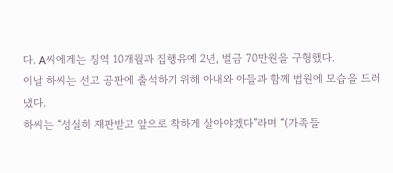다. A씨에게는 징역 10개월과 집행유예 2년, 벌금 70만원을 구형했다.
이날 하씨는 선고 공판에 출석하기 위해 아내와 아들과 함께 법원에 모습을 드러냈다.
하씨는 “성실히 재판받고 앞으로 착하게 살아야겠다”라며 “(가족들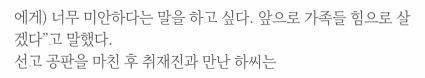에게) 너무 미안하다는 말을 하고 싶다. 앞으로 가족들 힘으로 살겠다”고 말했다.
선고 공판을 마친 후 취재진과 만난 하씨는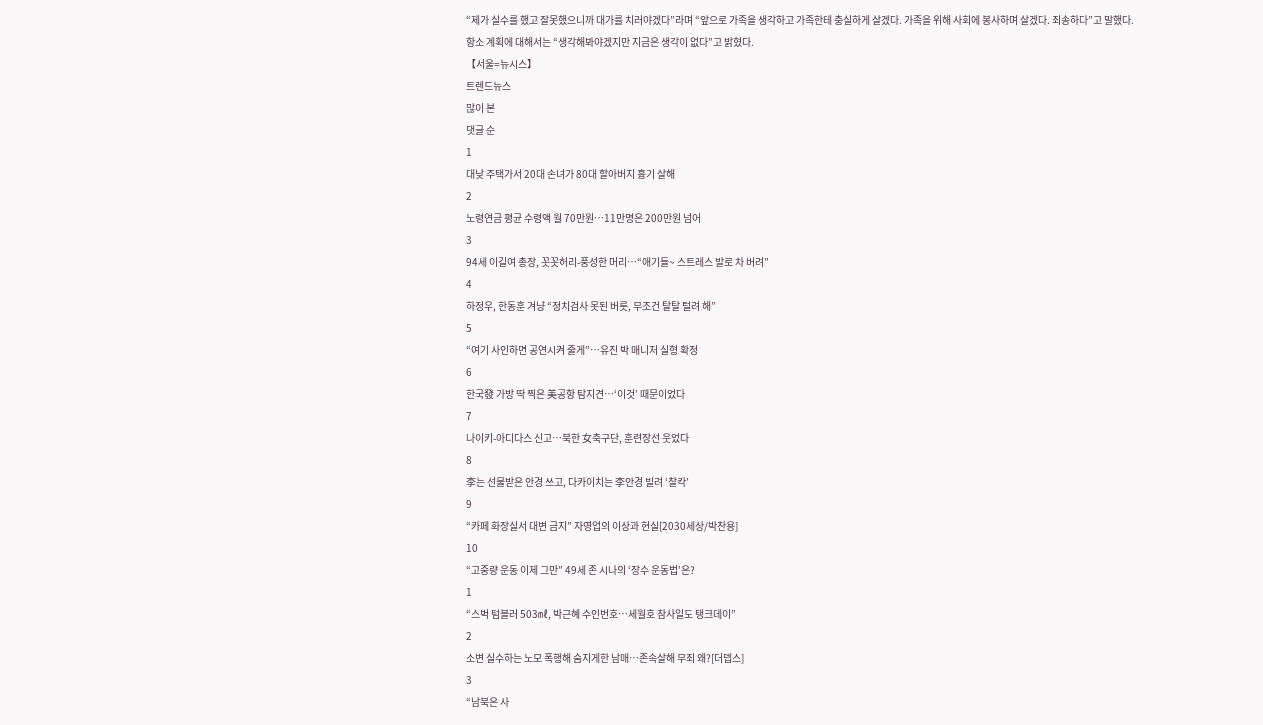“제가 실수를 했고 잘못했으니까 대가를 치러야겠다”라며 “앞으로 가족을 생각하고 가족한테 충실하게 살겠다. 가족을 위해 사회에 봉사하며 살겠다. 죄송하다”고 말했다.
항소 계획에 대해서는 “생각해봐야겠지만 지금은 생각이 없다”고 밝혔다.
【서울=뉴시스】
트렌드뉴스
많이 본
댓글 순
1
대낮 주택가서 20대 손녀가 80대 할아버지 흉기 살해
2
노령연금 평균 수령액 월 70만원…11만명은 200만원 넘어
3
94세 이길여 총장, 꼿꼿허리-풍성한 머리…“애기들~ 스트레스 발로 차 버려”
4
하정우, 한동훈 겨냥 “정치검사 못된 버릇, 무조건 탈탈 털려 해”
5
“여기 사인하면 공연시켜 줄게”…유진 박 매니저 실형 확정
6
한국發 가방 딱 찍은 美공항 탐지견…‘이것’ 때문이었다
7
나이키-아디다스 신고…북한 女축구단, 훈련장선 웃었다
8
李는 선물받은 안경 쓰고, 다카이치는 李안경 빌려 ‘찰칵’
9
“카페 화장실서 대변 금지” 자영업의 이상과 현실[2030세상/박찬용]
10
“고중량 운동 이제 그만” 49세 존 시나의 ‘장수 운동법’은?
1
“스벅 텀블러 503㎖, 박근혜 수인번호…세월호 참사일도 탱크데이”
2
소변 실수하는 노모 폭행해 숨지게한 남매…존속살해 무죄 왜?[더뎁스]
3
“남북은 사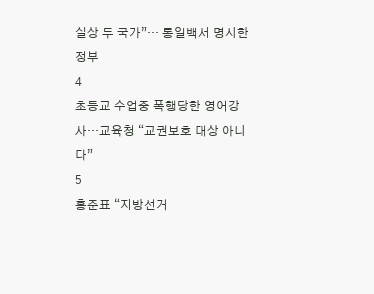실상 두 국가”… 통일백서 명시한 정부
4
초등교 수업중 폭행당한 영어강사…교육청 “교권보호 대상 아니다”
5
홍준표 “지방선거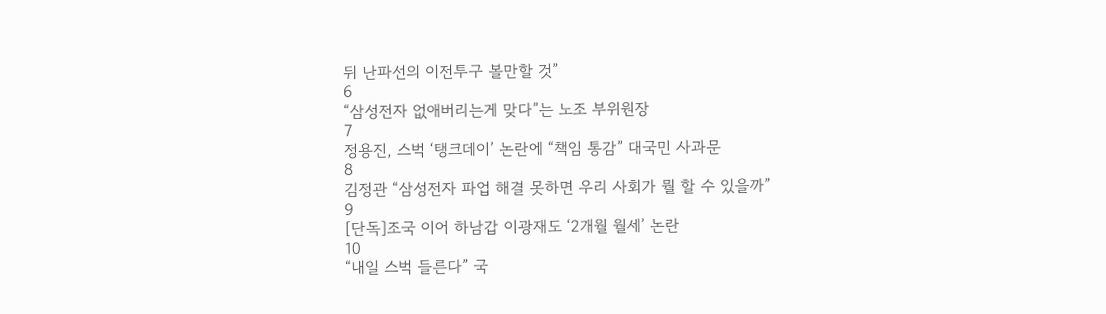뒤 난파선의 이전투구 볼만할 것”
6
“삼성전자 없애버리는게 맞다”는 노조 부위원장
7
정용진, 스벅 ‘탱크데이’ 논란에 “책임 통감” 대국민 사과문
8
김정관 “삼성전자 파업 해결 못하면 우리 사회가 뭘 할 수 있을까”
9
[단독]조국 이어 하남갑 이광재도 ‘2개월 월세’ 논란
10
“내일 스벅 들른다” 국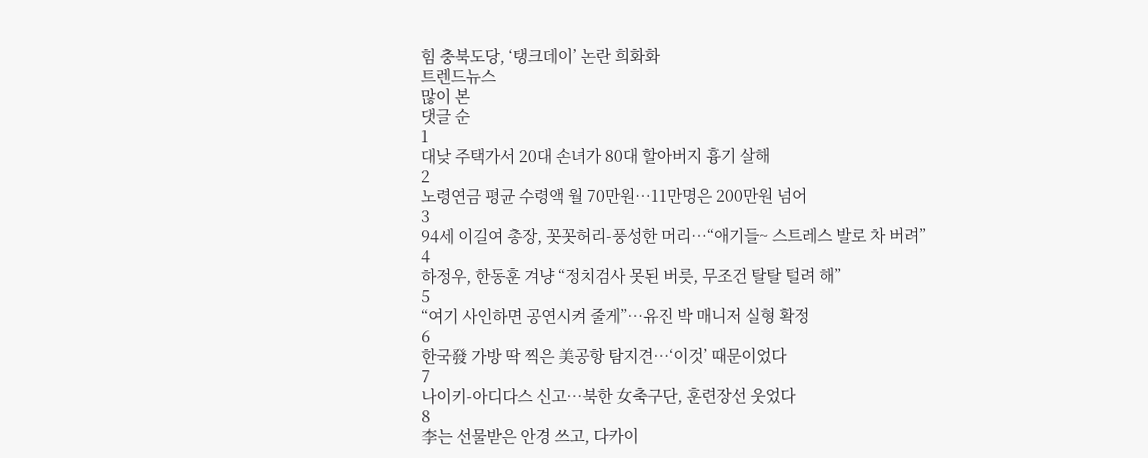힘 충북도당, ‘탱크데이’ 논란 희화화
트렌드뉴스
많이 본
댓글 순
1
대낮 주택가서 20대 손녀가 80대 할아버지 흉기 살해
2
노령연금 평균 수령액 월 70만원…11만명은 200만원 넘어
3
94세 이길여 총장, 꼿꼿허리-풍성한 머리…“애기들~ 스트레스 발로 차 버려”
4
하정우, 한동훈 겨냥 “정치검사 못된 버릇, 무조건 탈탈 털려 해”
5
“여기 사인하면 공연시켜 줄게”…유진 박 매니저 실형 확정
6
한국發 가방 딱 찍은 美공항 탐지견…‘이것’ 때문이었다
7
나이키-아디다스 신고…북한 女축구단, 훈련장선 웃었다
8
李는 선물받은 안경 쓰고, 다카이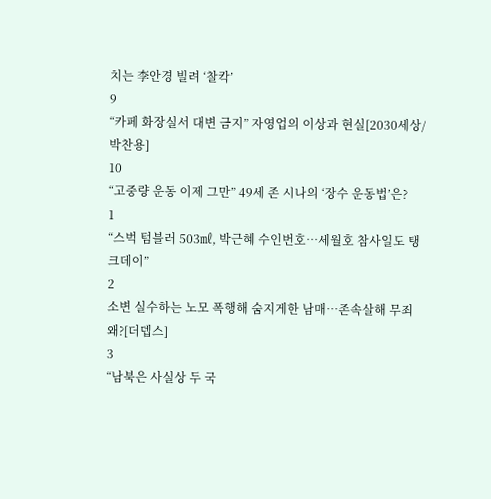치는 李안경 빌려 ‘찰칵’
9
“카페 화장실서 대변 금지” 자영업의 이상과 현실[2030세상/박찬용]
10
“고중량 운동 이제 그만” 49세 존 시나의 ‘장수 운동법’은?
1
“스벅 텀블러 503㎖, 박근혜 수인번호…세월호 참사일도 탱크데이”
2
소변 실수하는 노모 폭행해 숨지게한 남매…존속살해 무죄 왜?[더뎁스]
3
“남북은 사실상 두 국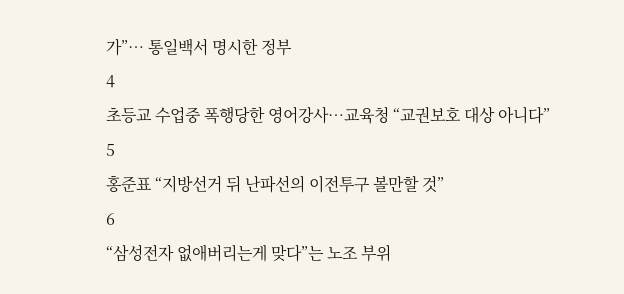가”… 통일백서 명시한 정부
4
초등교 수업중 폭행당한 영어강사…교육청 “교권보호 대상 아니다”
5
홍준표 “지방선거 뒤 난파선의 이전투구 볼만할 것”
6
“삼성전자 없애버리는게 맞다”는 노조 부위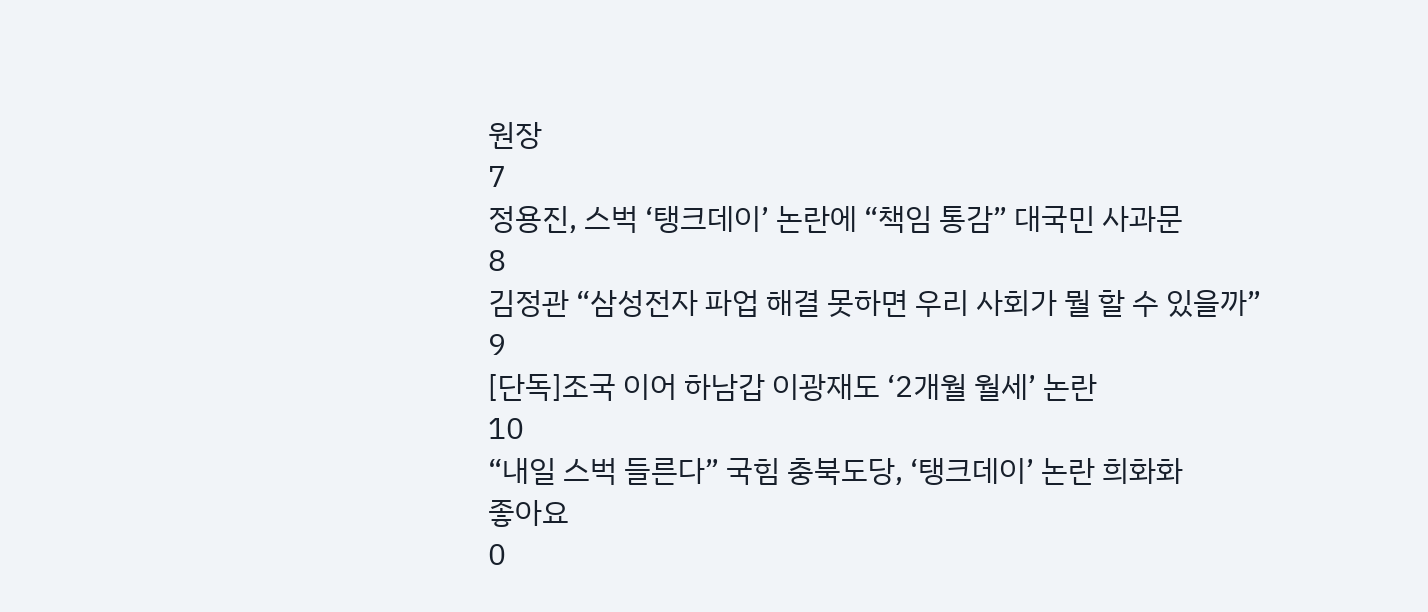원장
7
정용진, 스벅 ‘탱크데이’ 논란에 “책임 통감” 대국민 사과문
8
김정관 “삼성전자 파업 해결 못하면 우리 사회가 뭘 할 수 있을까”
9
[단독]조국 이어 하남갑 이광재도 ‘2개월 월세’ 논란
10
“내일 스벅 들른다” 국힘 충북도당, ‘탱크데이’ 논란 희화화
좋아요
0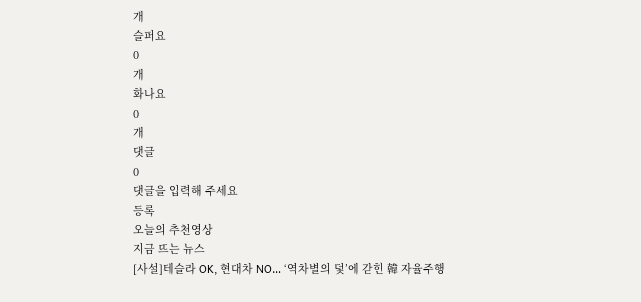개
슬퍼요
0
개
화나요
0
개
댓글
0
댓글을 입력해 주세요
등록
오늘의 추천영상
지금 뜨는 뉴스
[사설]테슬라 OK, 현대차 NO… ‘역차별의 덫’에 갇힌 韓 자율주행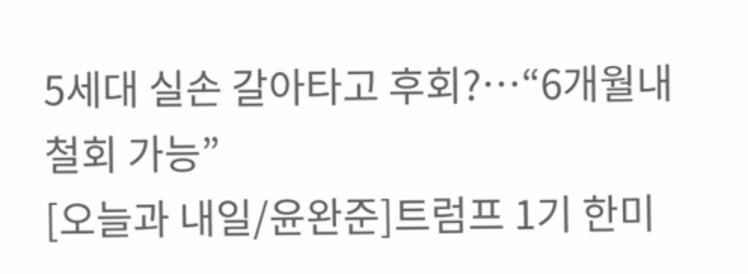5세대 실손 갈아타고 후회?…“6개월내 철회 가능”
[오늘과 내일/윤완준]트럼프 1기 한미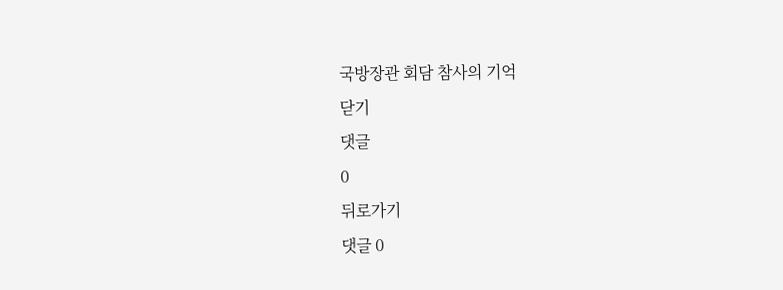국방장관 회담 참사의 기억
닫기
댓글
0
뒤로가기
댓글 0